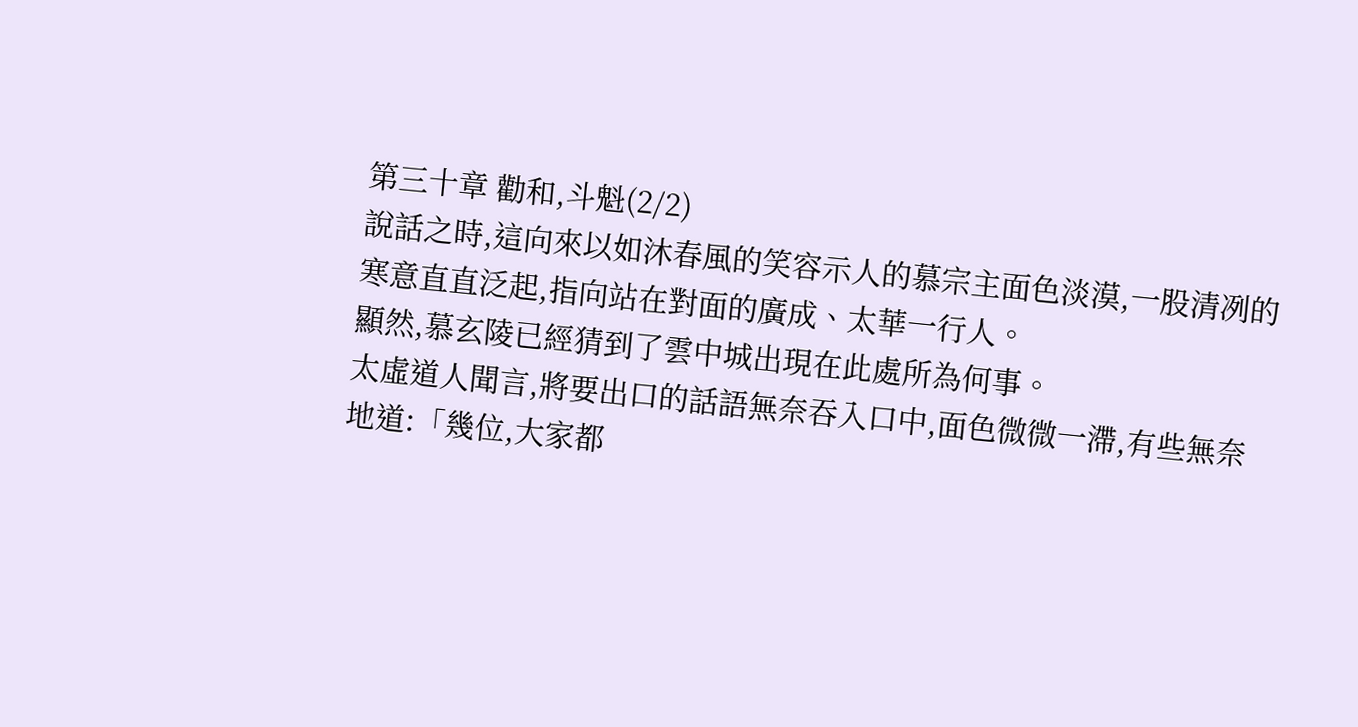第三十章 勸和,斗魁(2/2)
說話之時,這向來以如沐春風的笑容示人的慕宗主面色淡漠,一股清冽的寒意直直泛起,指向站在對面的廣成、太華一行人。
顯然,慕玄陵已經猜到了雲中城出現在此處所為何事。
太虛道人聞言,將要出口的話語無奈吞入口中,面色微微一滯,有些無奈地道:「幾位,大家都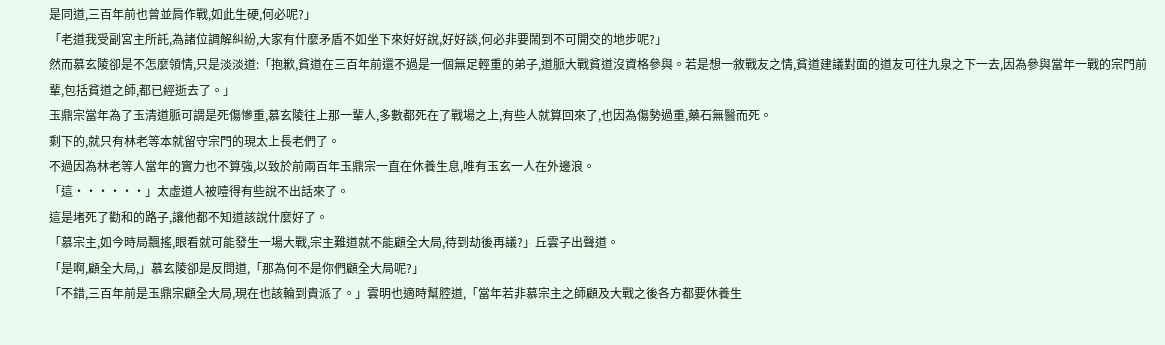是同道,三百年前也曾並肩作戰,如此生硬,何必呢?」
「老道我受副宮主所託,為諸位調解糾紛,大家有什麼矛盾不如坐下來好好說,好好談,何必非要鬧到不可開交的地步呢?」
然而慕玄陵卻是不怎麼領情,只是淡淡道:「抱歉,貧道在三百年前還不過是一個無足輕重的弟子,道脈大戰貧道沒資格參與。若是想一敘戰友之情,貧道建議對面的道友可往九泉之下一去,因為參與當年一戰的宗門前輩,包括貧道之師,都已經逝去了。」
玉鼎宗當年為了玉清道脈可謂是死傷慘重,慕玄陵往上那一輩人,多數都死在了戰場之上,有些人就算回來了,也因為傷勢過重,藥石無醫而死。
剩下的,就只有林老等本就留守宗門的現太上長老們了。
不過因為林老等人當年的實力也不算強,以致於前兩百年玉鼎宗一直在休養生息,唯有玉玄一人在外邊浪。
「這······」太虛道人被噎得有些說不出話來了。
這是堵死了勸和的路子,讓他都不知道該說什麼好了。
「慕宗主,如今時局飄搖,眼看就可能發生一場大戰,宗主難道就不能顧全大局,待到劫後再議?」丘雲子出聲道。
「是啊,顧全大局,」慕玄陵卻是反問道,「那為何不是你們顧全大局呢?」
「不錯,三百年前是玉鼎宗顧全大局,現在也該輪到貴派了。」雲明也適時幫腔道,「當年若非慕宗主之師顧及大戰之後各方都要休養生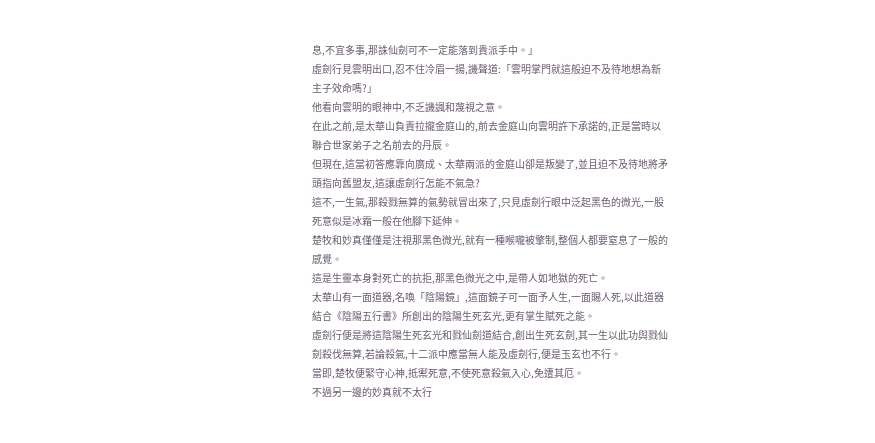息,不宜多事,那誅仙劍可不一定能落到貴派手中。」
虛劍行見雲明出口,忍不住冷眉一揚,譏聲道:「雲明掌門就這般迫不及待地想為新主子效命嗎?」
他看向雲明的眼神中,不乏譏諷和蔑視之意。
在此之前,是太華山負責拉攏金庭山的,前去金庭山向雲明許下承諾的,正是當時以聯合世家弟子之名前去的丹辰。
但現在,這當初答應靠向廣成、太華兩派的金庭山卻是叛變了,並且迫不及待地將矛頭指向舊盟友,這讓虛劍行怎能不氣急?
這不,一生氣,那殺戮無算的氣勢就冒出來了,只見虛劍行眼中泛起黑色的微光,一股死意似是冰霜一般在他腳下延伸。
楚牧和妙真僅僅是注視那黑色微光,就有一種喉嚨被擎制,整個人都要窒息了一般的感覺。
這是生靈本身對死亡的抗拒,那黑色微光之中,是帶人如地獄的死亡。
太華山有一面道器,名喚「陰陽鏡」,這面鏡子可一面予人生,一面賜人死,以此道器結合《陰陽五行書》所創出的陰陽生死玄光,更有掌生賦死之能。
虛劍行便是將這陰陽生死玄光和戮仙劍道結合,創出生死玄劍,其一生以此功與戮仙劍殺伐無算,若論殺氣,十二派中應當無人能及虛劍行,便是玉玄也不行。
當即,楚牧便緊守心神,抵禦死意,不使死意殺氣入心,免遭其厄。
不過另一邊的妙真就不太行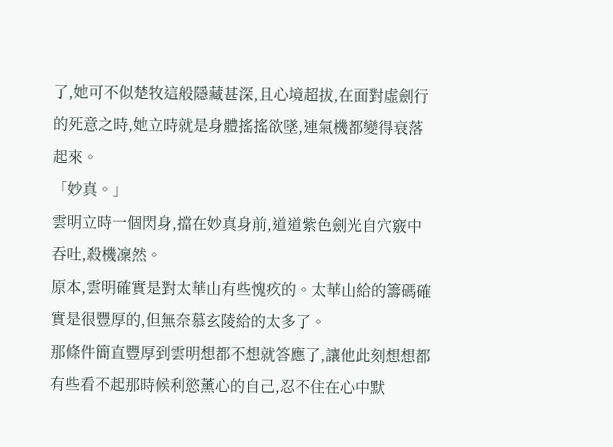了,她可不似楚牧這般隱藏甚深,且心境超拔,在面對虛劍行的死意之時,她立時就是身體搖搖欲墜,連氣機都變得衰落起來。
「妙真。」
雲明立時一個閃身,擋在妙真身前,道道紫色劍光自穴竅中吞吐,殺機凜然。
原本,雲明確實是對太華山有些愧疚的。太華山給的籌碼確實是很豐厚的,但無奈慕玄陵給的太多了。
那條件簡直豐厚到雲明想都不想就答應了,讓他此刻想想都有些看不起那時候利慾薰心的自己,忍不住在心中默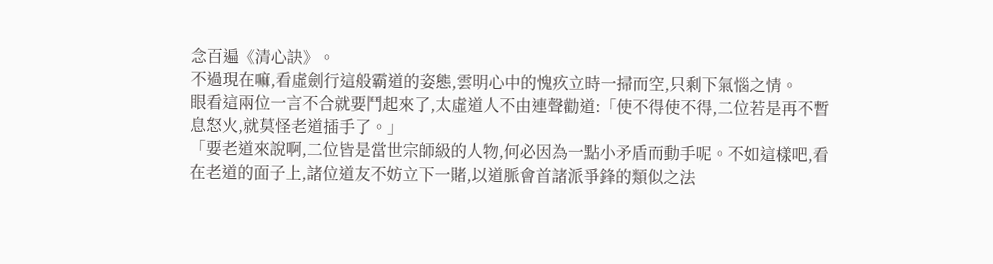念百遍《清心訣》。
不過現在嘛,看虛劍行這般霸道的姿態,雲明心中的愧疚立時一掃而空,只剩下氣惱之情。
眼看這兩位一言不合就要鬥起來了,太虛道人不由連聲勸道:「使不得使不得,二位若是再不暫息怒火,就莫怪老道插手了。」
「要老道來說啊,二位皆是當世宗師級的人物,何必因為一點小矛盾而動手呢。不如這樣吧,看在老道的面子上,諸位道友不妨立下一賭,以道脈會首諸派爭鋒的類似之法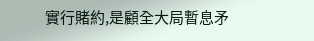實行賭約,是顧全大局暫息矛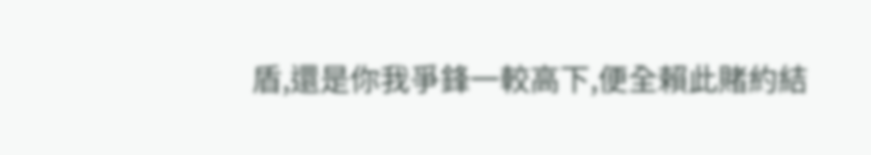盾,還是你我爭鋒一較高下,便全賴此賭約結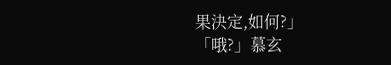果決定,如何?」
「哦?」慕玄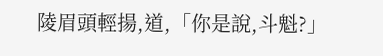陵眉頭輕揚,道,「你是說,斗魁?」